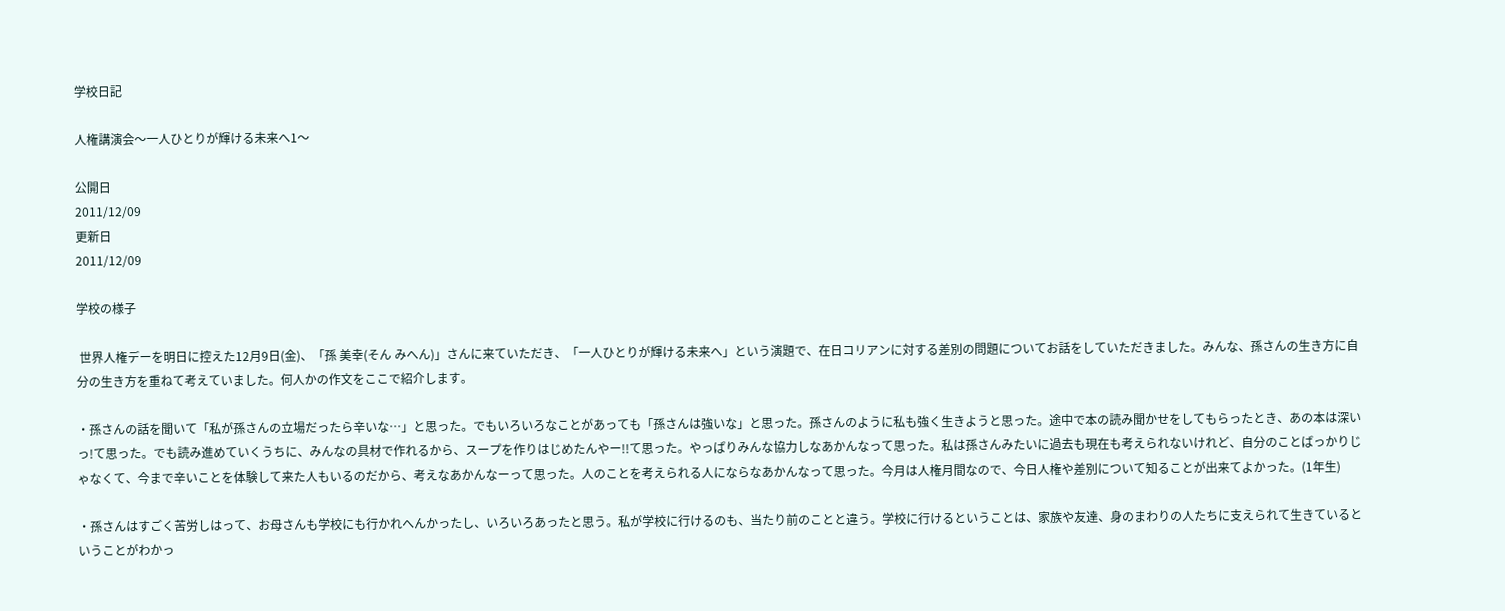学校日記

人権講演会〜一人ひとりが輝ける未来へ1〜

公開日
2011/12/09
更新日
2011/12/09

学校の様子

 世界人権デーを明日に控えた12月9日(金)、「孫 美幸(そん みへん)」さんに来ていただき、「一人ひとりが輝ける未来へ」という演題で、在日コリアンに対する差別の問題についてお話をしていただきました。みんな、孫さんの生き方に自分の生き方を重ねて考えていました。何人かの作文をここで紹介します。

・孫さんの話を聞いて「私が孫さんの立場だったら辛いな…」と思った。でもいろいろなことがあっても「孫さんは強いな」と思った。孫さんのように私も強く生きようと思った。途中で本の読み聞かせをしてもらったとき、あの本は深いっ!て思った。でも読み進めていくうちに、みんなの具材で作れるから、スープを作りはじめたんやー!!て思った。やっぱりみんな協力しなあかんなって思った。私は孫さんみたいに過去も現在も考えられないけれど、自分のことばっかりじゃなくて、今まで辛いことを体験して来た人もいるのだから、考えなあかんなーって思った。人のことを考えられる人にならなあかんなって思った。今月は人権月間なので、今日人権や差別について知ることが出来てよかった。(1年生)

・孫さんはすごく苦労しはって、お母さんも学校にも行かれへんかったし、いろいろあったと思う。私が学校に行けるのも、当たり前のことと違う。学校に行けるということは、家族や友達、身のまわりの人たちに支えられて生きているということがわかっ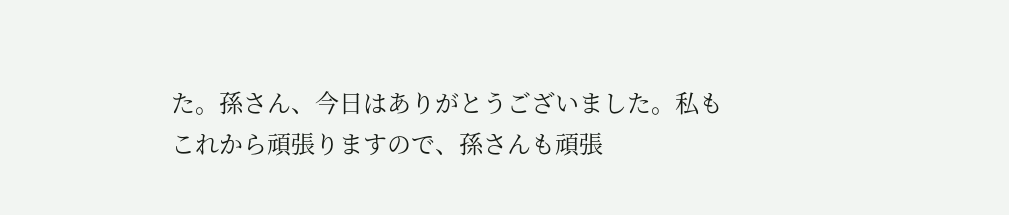た。孫さん、今日はありがとうございました。私もこれから頑張りますので、孫さんも頑張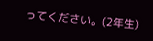ってください。(2年生)